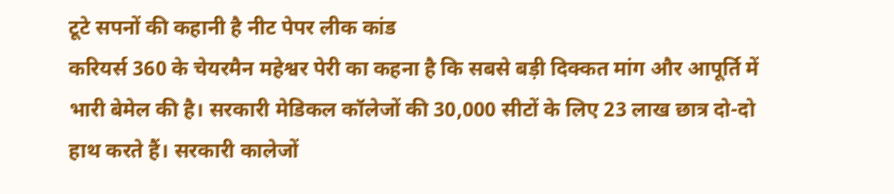टूटे सपनों की कहानी है नीट पेपर लीक कांड
करियर्स 360 के चेयरमैन महेश्वर पेरी का कहना है कि सबसे बड़ी दिक्कत मांग और आपूर्ति में भारी बेमेल की है। सरकारी मेडिकल कॉलेजों की 30,000 सीटों के लिए 23 लाख छात्र दो-दो हाथ करते हैं। सरकारी कालेजों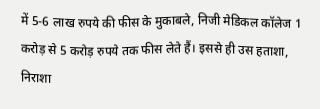में 5-6 लाख रुपये की फीस के मुकाबले, निजी मेडिकल कॉलेज 1 करोड़ से 5 करोड़ रुपये तक फीस लेते हैं। इससे ही उस हताशा, निराशा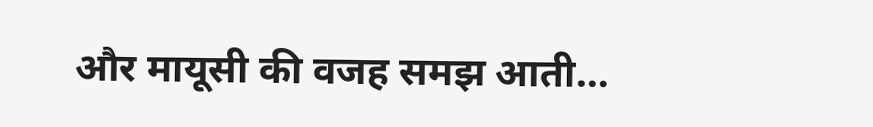और मायूसी की वजह समझ आती…